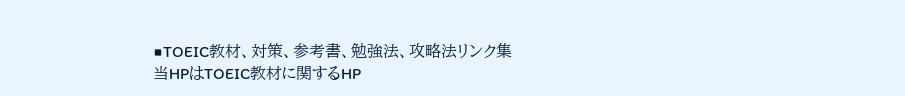■TOEIC教材、対策、参考書、勉強法、攻略法リンク集
当HPはTOEIC教材に関するHP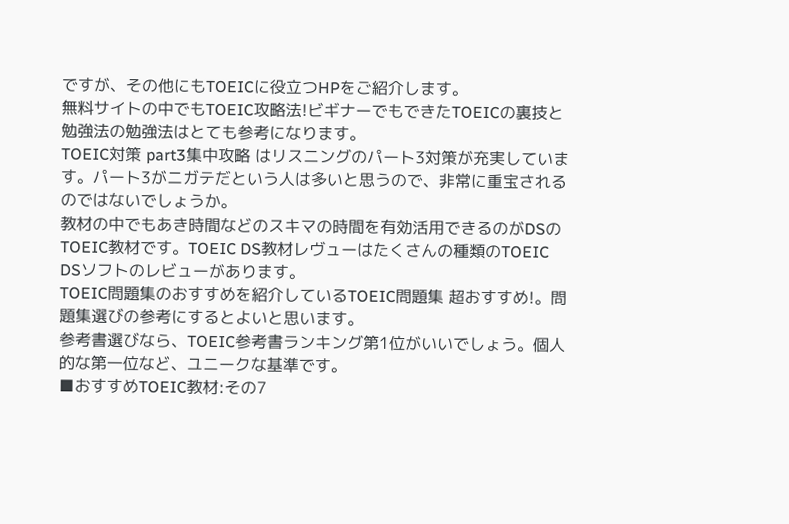ですが、その他にもTOEICに役立つHPをご紹介します。
無料サイトの中でもTOEIC攻略法!ビギナーでもできたTOEICの裏技と勉強法の勉強法はとても参考になります。
TOEIC対策 part3集中攻略 はリスニングのパート3対策が充実しています。パート3がニガテだという人は多いと思うので、非常に重宝されるのではないでしょうか。
教材の中でもあき時間などのスキマの時間を有効活用できるのがDSのTOEIC教材です。TOEIC DS教材レヴューはたくさんの種類のTOEIC DSソフトのレビューがあります。
TOEIC問題集のおすすめを紹介しているTOEIC問題集 超おすすめ!。問題集選びの参考にするとよいと思います。
参考書選びなら、TOEIC参考書ランキング第1位がいいでしょう。個人的な第一位など、ユニークな基準です。
■おすすめTOEIC教材:その7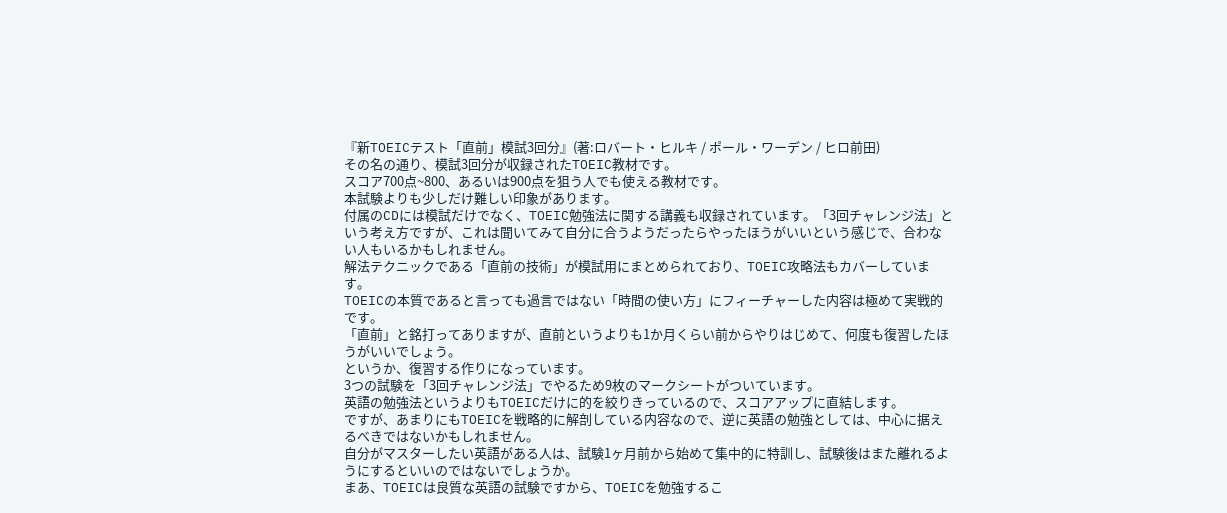『新TOEICテスト「直前」模試3回分』(著:ロバート・ヒルキ / ポール・ワーデン / ヒロ前田)
その名の通り、模試3回分が収録されたTOEIC教材です。
スコア700点~800、あるいは900点を狙う人でも使える教材です。
本試験よりも少しだけ難しい印象があります。
付属のCDには模試だけでなく、TOEIC勉強法に関する講義も収録されています。「3回チャレンジ法」という考え方ですが、これは聞いてみて自分に合うようだったらやったほうがいいという感じで、合わない人もいるかもしれません。
解法テクニックである「直前の技術」が模試用にまとめられており、TOEIC攻略法もカバーしています。
TOEICの本質であると言っても過言ではない「時間の使い方」にフィーチャーした内容は極めて実戦的です。
「直前」と銘打ってありますが、直前というよりも1か月くらい前からやりはじめて、何度も復習したほうがいいでしょう。
というか、復習する作りになっています。
3つの試験を「3回チャレンジ法」でやるため9枚のマークシートがついています。
英語の勉強法というよりもTOEICだけに的を絞りきっているので、スコアアップに直結します。
ですが、あまりにもTOEICを戦略的に解剖している内容なので、逆に英語の勉強としては、中心に据えるべきではないかもしれません。
自分がマスターしたい英語がある人は、試験1ヶ月前から始めて集中的に特訓し、試験後はまた離れるようにするといいのではないでしょうか。
まあ、TOEICは良質な英語の試験ですから、TOEICを勉強するこ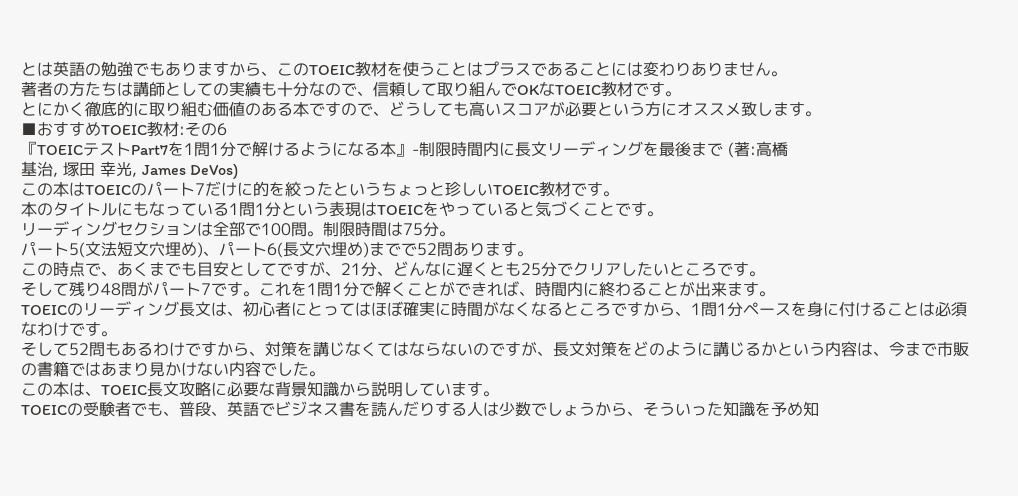とは英語の勉強でもありますから、このTOEIC教材を使うことはプラスであることには変わりありません。
著者の方たちは講師としての実績も十分なので、信頼して取り組んでOKなTOEIC教材です。
とにかく徹底的に取り組む価値のある本ですので、どうしても高いスコアが必要という方にオススメ致します。
■おすすめTOEIC教材:その6
『TOEICテストPart7を1問1分で解けるようになる本』-制限時間内に長文リーディングを最後まで (著:高橋
基治, 塚田 幸光, James DeVos)
この本はTOEICのパート7だけに的を絞ったというちょっと珍しいTOEIC教材です。
本のタイトルにもなっている1問1分という表現はTOEICをやっていると気づくことです。
リーディングセクションは全部で100問。制限時間は75分。
パート5(文法短文穴埋め)、パート6(長文穴埋め)までで52問あります。
この時点で、あくまでも目安としてですが、21分、どんなに遅くとも25分でクリアしたいところです。
そして残り48問がパート7です。これを1問1分で解くことができれば、時間内に終わることが出来ます。
TOEICのリーディング長文は、初心者にとってはほぼ確実に時間がなくなるところですから、1問1分ペースを身に付けることは必須なわけです。
そして52問もあるわけですから、対策を講じなくてはならないのですが、長文対策をどのように講じるかという内容は、今まで市販の書籍ではあまり見かけない内容でした。
この本は、TOEIC長文攻略に必要な背景知識から説明しています。
TOEICの受験者でも、普段、英語でビジネス書を読んだりする人は少数でしょうから、そういった知識を予め知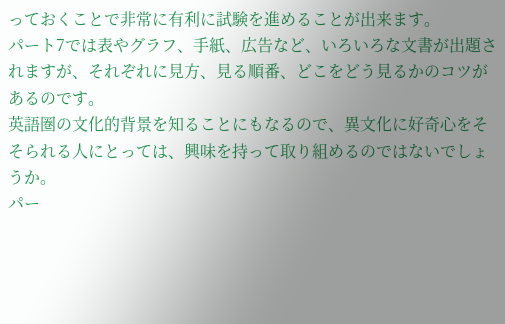っておくことで非常に有利に試験を進めることが出来ます。
パート7では表やグラフ、手紙、広告など、いろいろな文書が出題されますが、それぞれに見方、見る順番、どこをどう見るかのコツがあるのです。
英語圏の文化的背景を知ることにもなるので、異文化に好奇心をそそられる人にとっては、興味を持って取り組めるのではないでしょうか。
パー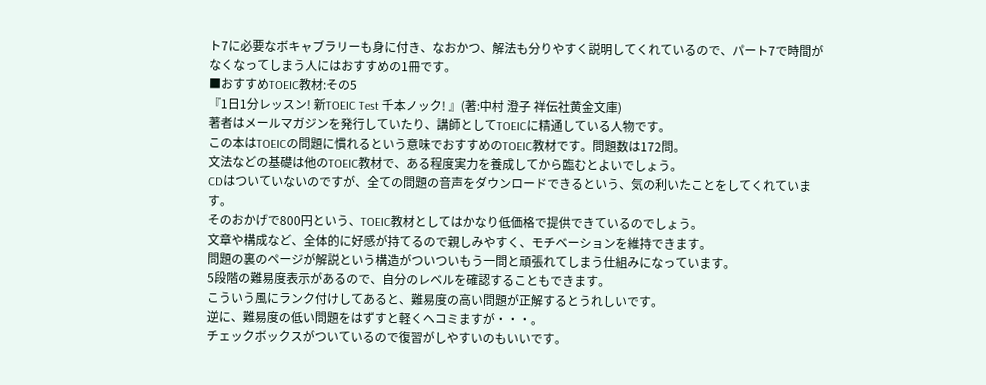ト7に必要なボキャブラリーも身に付き、なおかつ、解法も分りやすく説明してくれているので、パート7で時間がなくなってしまう人にはおすすめの1冊です。
■おすすめTOEIC教材:その5
『1日1分レッスン! 新TOEIC Test 千本ノック! 』(著:中村 澄子 祥伝社黄金文庫)
著者はメールマガジンを発行していたり、講師としてTOEICに精通している人物です。
この本はTOEICの問題に慣れるという意味でおすすめのTOEIC教材です。問題数は172問。
文法などの基礎は他のTOEIC教材で、ある程度実力を養成してから臨むとよいでしょう。
CDはついていないのですが、全ての問題の音声をダウンロードできるという、気の利いたことをしてくれています。
そのおかげで800円という、TOEIC教材としてはかなり低価格で提供できているのでしょう。
文章や構成など、全体的に好感が持てるので親しみやすく、モチベーションを維持できます。
問題の裏のページが解説という構造がついついもう一問と頑張れてしまう仕組みになっています。
5段階の難易度表示があるので、自分のレベルを確認することもできます。
こういう風にランク付けしてあると、難易度の高い問題が正解するとうれしいです。
逆に、難易度の低い問題をはずすと軽くヘコミますが・・・。
チェックボックスがついているので復習がしやすいのもいいです。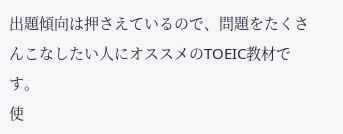出題傾向は押さえているので、問題をたくさんこなしたい人にオススメのTOEIC教材です。
使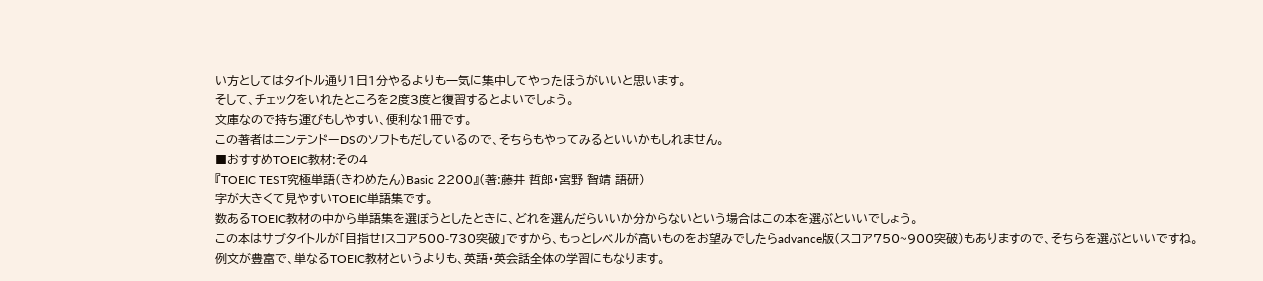い方としてはタイトル通り1日1分やるよりも一気に集中してやったほうがいいと思います。
そして、チェックをいれたところを2度3度と復習するとよいでしょう。
文庫なので持ち運びもしやすい、便利な1冊です。
この著者はニンテンドーDSのソフトもだしているので、そちらもやってみるといいかもしれません。
■おすすめTOEIC教材:その4
『TOEIC TEST究極単語(きわめたん)Basic 2200』(著:藤井 哲郎・宮野 智靖 語研)
字が大きくて見やすいTOEIC単語集です。
数あるTOEIC教材の中から単語集を選ぼうとしたときに、どれを選んだらいいか分からないという場合はこの本を選ぶといいでしょう。
この本はサブタイトルが「目指せ!スコア500-730突破」ですから、もっとレベルが高いものをお望みでしたらadvance版(スコア750~900突破)もありますので、そちらを選ぶといいですね。
例文が豊富で、単なるTOEIC教材というよりも、英語・英会話全体の学習にもなります。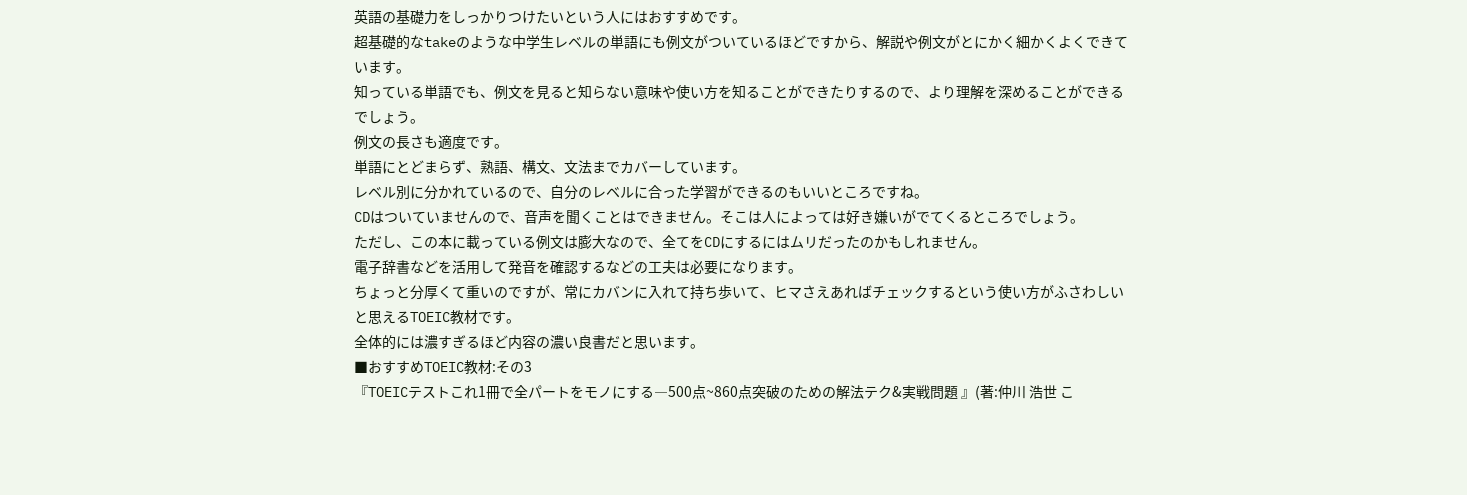英語の基礎力をしっかりつけたいという人にはおすすめです。
超基礎的なtakeのような中学生レベルの単語にも例文がついているほどですから、解説や例文がとにかく細かくよくできています。
知っている単語でも、例文を見ると知らない意味や使い方を知ることができたりするので、より理解を深めることができるでしょう。
例文の長さも適度です。
単語にとどまらず、熟語、構文、文法までカバーしています。
レベル別に分かれているので、自分のレベルに合った学習ができるのもいいところですね。
CDはついていませんので、音声を聞くことはできません。そこは人によっては好き嫌いがでてくるところでしょう。
ただし、この本に載っている例文は膨大なので、全てをCDにするにはムリだったのかもしれません。
電子辞書などを活用して発音を確認するなどの工夫は必要になります。
ちょっと分厚くて重いのですが、常にカバンに入れて持ち歩いて、ヒマさえあればチェックするという使い方がふさわしいと思えるTOEIC教材です。
全体的には濃すぎるほど内容の濃い良書だと思います。
■おすすめTOEIC教材:その3
『TOEICテストこれ1冊で全パートをモノにする―500点~860点突破のための解法テク&実戦問題 』(著:仲川 浩世 こ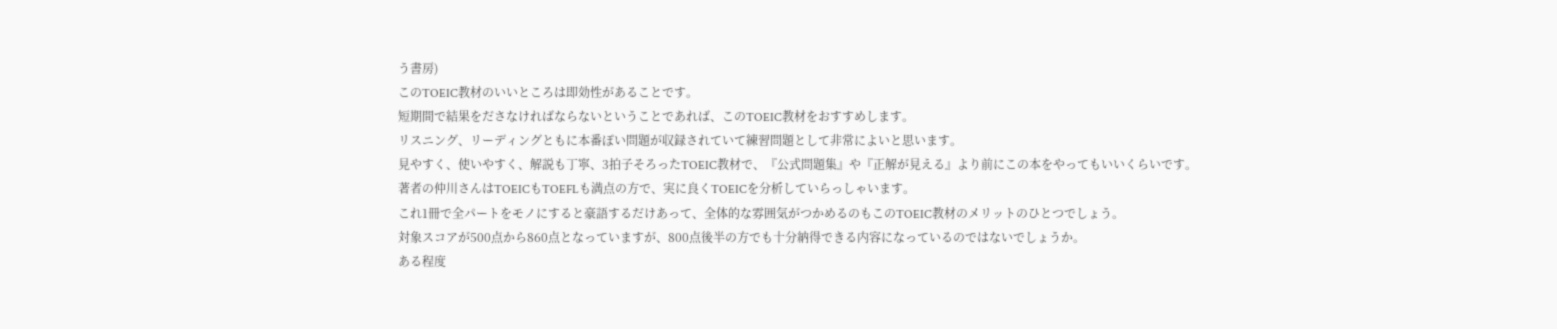う書房)
このTOEIC教材のいいところは即効性があることです。
短期間で結果をださなければならないということであれば、このTOEIC教材をおすすめします。
リスニング、リーディングともに本番ぽい問題が収録されていて練習問題として非常によいと思います。
見やすく、使いやすく、解説も丁寧、3拍子そろったTOEIC教材で、『公式問題集』や『正解が見える』より前にこの本をやってもいいくらいです。
著者の仲川さんはTOEICもTOEFLも満点の方で、実に良くTOEICを分析していらっしゃいます。
これ1冊で全パートをモノにすると豪語するだけあって、全体的な雰囲気がつかめるのもこのTOEIC教材のメリットのひとつでしょう。
対象スコアが500点から860点となっていますが、800点後半の方でも十分納得できる内容になっているのではないでしょうか。
ある程度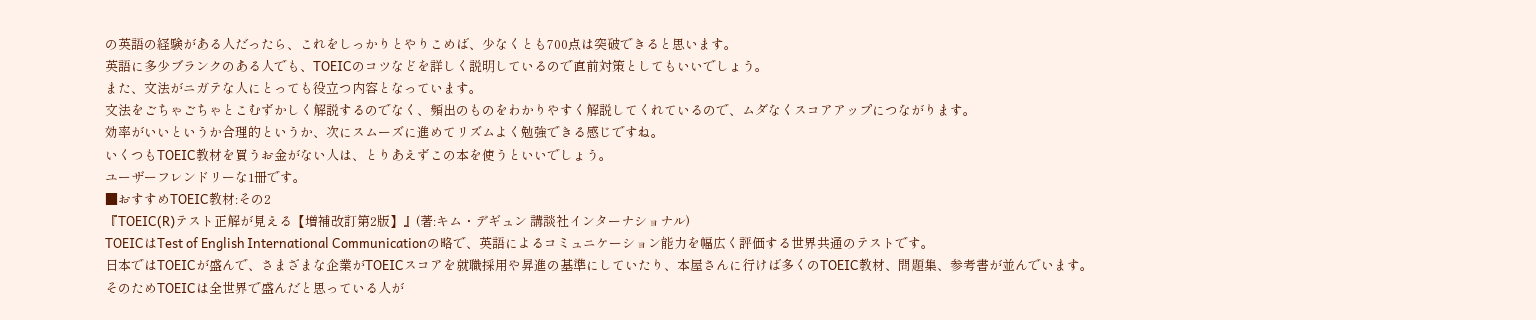の英語の経験がある人だったら、これをしっかりとやりこめば、少なくとも700点は突破できると思います。
英語に多少ブランクのある人でも、TOEICのコツなどを詳しく説明しているので直前対策としてもいいでしょう。
また、文法がニガテな人にとっても役立つ内容となっています。
文法をごちゃごちゃとこむずかしく解説するのでなく、頻出のものをわかりやすく解説してくれているので、ムダなくスコアアップにつながります。
効率がいいというか合理的というか、次にスムーズに進めてリズムよく勉強できる感じですね。
いくつもTOEIC教材を買うお金がない人は、とりあえずこの本を使うといいでしょう。
ユーザーフレンドリーな1冊です。
■おすすめTOEIC教材:その2
『TOEIC(R)テスト正解が見える【増補改訂第2版】』(著:キム・デギュン 講談社インターナショナル)
TOEICはTest of English International Communicationの略で、英語によるコミュニケーション能力を幅広く評価する世界共通のテストです。
日本ではTOEICが盛んで、さまざまな企業がTOEICスコアを就職採用や昇進の基準にしていたり、本屋さんに行けば多くのTOEIC教材、問題集、参考書が並んでいます。
そのためTOEICは全世界で盛んだと思っている人が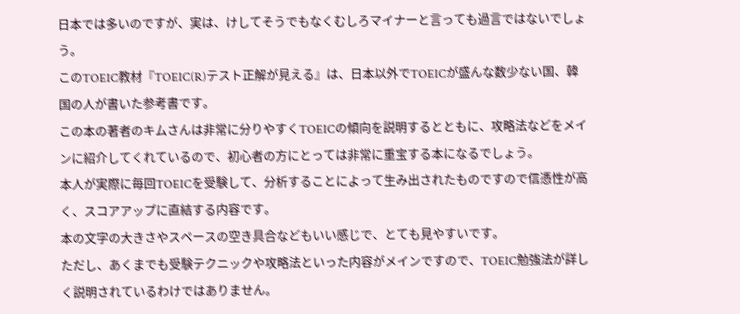日本では多いのですが、実は、けしてそうでもなくむしろマイナーと言っても過言ではないでしょう。
このTOEIC教材『TOEIC(R)テスト正解が見える』は、日本以外でTOEICが盛んな数少ない国、韓国の人が書いた参考書です。
この本の著者のキムさんは非常に分りやすくTOEICの傾向を説明するとともに、攻略法などをメインに紹介してくれているので、初心者の方にとっては非常に重宝する本になるでしょう。
本人が実際に毎回TOEICを受験して、分析することによって生み出されたものですので信憑性が高く、スコアアップに直結する内容です。
本の文字の大きさやスペースの空き具合などもいい感じで、とても見やすいです。
ただし、あくまでも受験テクニックや攻略法といった内容がメインですので、TOEIC勉強法が詳しく説明されているわけではありません。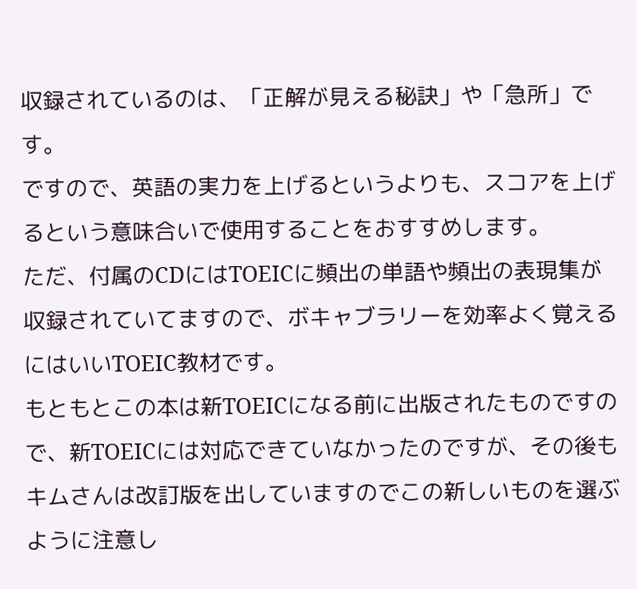収録されているのは、「正解が見える秘訣」や「急所」です。
ですので、英語の実力を上げるというよりも、スコアを上げるという意味合いで使用することをおすすめします。
ただ、付属のCDにはTOEICに頻出の単語や頻出の表現集が収録されていてますので、ボキャブラリーを効率よく覚えるにはいいTOEIC教材です。
もともとこの本は新TOEICになる前に出版されたものですので、新TOEICには対応できていなかったのですが、その後もキムさんは改訂版を出していますのでこの新しいものを選ぶように注意し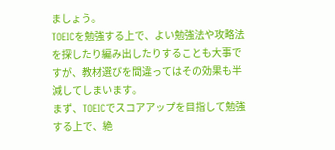ましょう。
TOEICを勉強する上で、よい勉強法や攻略法を探したり編み出したりすることも大事ですが、教材選びを間違ってはその効果も半減してしまいます。
まず、TOEICでスコアアップを目指して勉強する上で、絶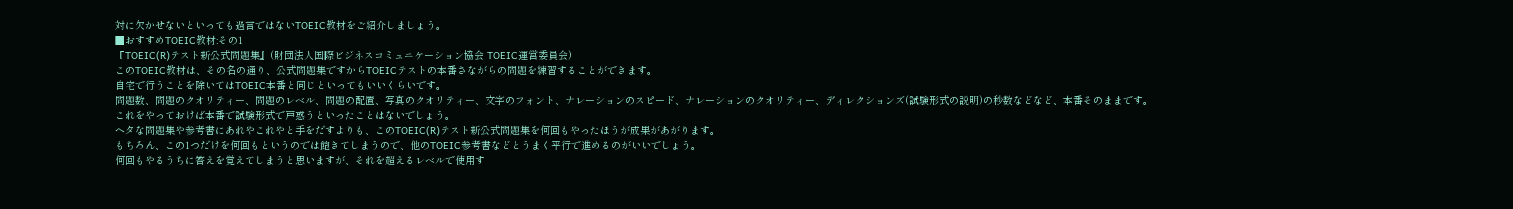対に欠かせないといっても過言ではないTOEIC教材をご紹介しましょう。
■おすすめTOEIC教材:その1
『TOEIC(R)テスト新公式問題集』(財団法人国際ビジネスコミュニケーション協会 TOEIC運営委員会)
このTOEIC教材は、その名の通り、公式問題集ですからTOEICテストの本番さながらの問題を練習することができます。
自宅で行うことを除いてはTOEIC本番と同じといってもいいくらいです。
問題数、問題のクオリティー、問題のレベル、問題の配置、写真のクオリティー、文字のフォント、ナレーションのスピード、ナレーションのクオリティー、ディレクションズ(試験形式の説明)の秒数などなど、本番そのままです。
これをやっておけば本番で試験形式で戸惑うといったことはないでしょう。
ヘタな問題集や参考書にあれやこれやと手をだすよりも、このTOEIC(R)テスト新公式問題集を何回もやったほうが成果があがります。
もちろん、この1つだけを何回もというのでは飽きてしまうので、他のTOEIC参考書などとうまく平行で進めるのがいいでしょう。
何回もやるうちに答えを覚えてしまうと思いますが、それを超えるレベルで使用す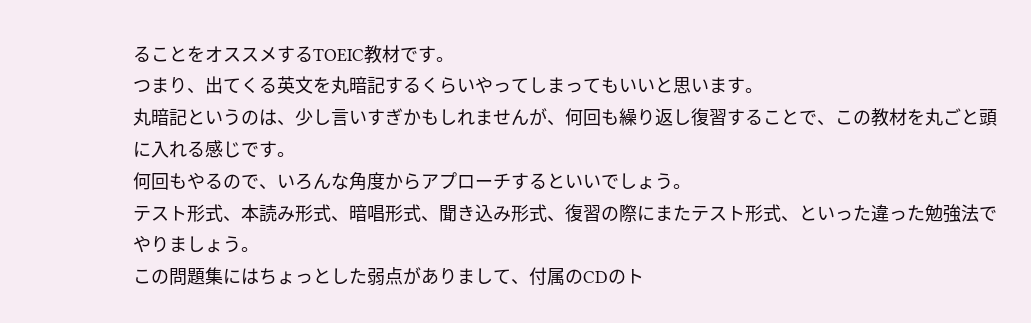ることをオススメするTOEIC教材です。
つまり、出てくる英文を丸暗記するくらいやってしまってもいいと思います。
丸暗記というのは、少し言いすぎかもしれませんが、何回も繰り返し復習することで、この教材を丸ごと頭に入れる感じです。
何回もやるので、いろんな角度からアプローチするといいでしょう。
テスト形式、本読み形式、暗唱形式、聞き込み形式、復習の際にまたテスト形式、といった違った勉強法でやりましょう。
この問題集にはちょっとした弱点がありまして、付属のCDのト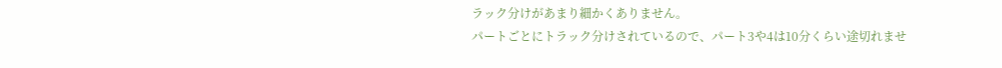ラック分けがあまり細かくありません。
パートごとにトラック分けされているので、パート3や4は10分くらい途切れませ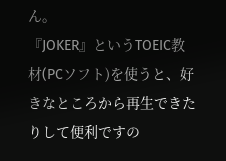ん。
『JOKER』というTOEIC教材(PCソフト)を使うと、好きなところから再生できたりして便利ですの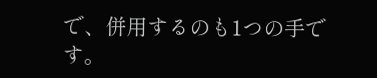で、併用するのも1つの手です。